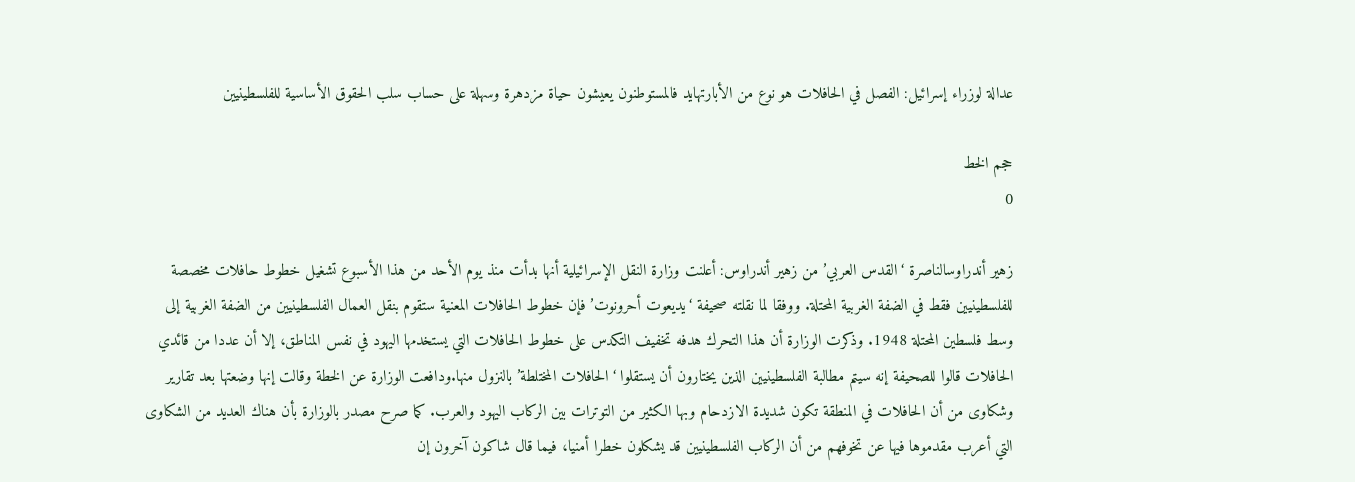عدالة لوزراء إسرائيل: الفصل في الحافلات هو نوع من الأبارتهايد فالمستوطنون يعيشون حياة مزدهرة وسهلة على حساب سلب الحقوق الأساسية للفلسطينيين

حجم الخط
0

زهير أندراوسالناصرة ‘القدس العربي’ من زهير أندراوس: أعلنت وزارة النقل الإسرائيلية أنها بدأت منذ يوم الأحد من هذا الأسبوع تشغيل خطوط حافلات مخصصة للفلسطينيين فقط في الضفة الغربية المحتلة. ووفقا لما نقلته صحيفة ‘يديعوت أحرونوت’ فإن خطوط الحافلات المعنية ستقوم بنقل العمال الفلسطينيين من الضفة الغربية إلى وسط فلسطين المحتلة 1948. وذكرت الوزارة أن هذا التحرك هدفه تخفيف التكدس على خطوط الحافلات التي يستخدمها اليهود في نفس المناطق، إلا أن عددا من قائدي الحافلات قالوا للصحيفة إنه سيتم مطالبة الفلسطينيين الذين يختارون أن يستقلوا ‘الحافلات المختلطة’ بالنزول منها.ودافعت الوزارة عن الخطة وقالت إنها وضعتها بعد تقارير وشكاوى من أن الحافلات في المنطقة تكون شديدة الازدحام وبها الكثير من التوترات بين الركاب اليهود والعرب. كما صرح مصدر بالوزارة بأن هناك العديد من الشكاوى التي أعرب مقدموها فيها عن تخوفهم من أن الركاب الفلسطينيين قد يشكلون خطرا أمنيا، فيما قال شاكون آخرون إن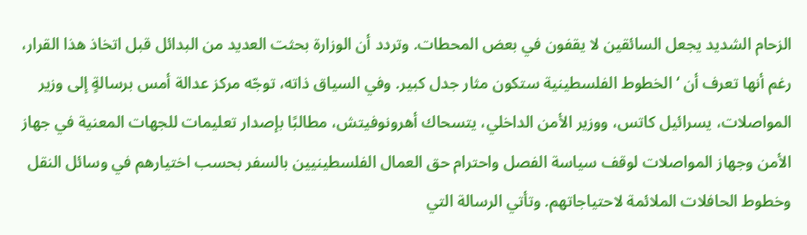الزحام الشديد يجعل السائقين لا يقفون في بعض المحطات. وتردد أن الوزارة بحثت العديد من البدائل قبل اتخاذ هذا القرار، رغم أنها تعرف أن ‘الخطوط الفلسطينية ستكون مثار جدل كبير. وفي السياق ذاته، توجّه مركز عدالة أمس برسالةٍ إلى وزير المواصلات، يسرائيل كاتس، ووزير الأمن الداخلي، يتسحاك أهرونوفيتش، مطالبًا بإصدار تعليمات للجهات المعنية في جهاز الأمن وجهاز المواصلات لوقف سياسة الفصل واحترام حق العمال الفلسطينيين بالسفر بحسب اختيارهم في وسائل النقل وخطوط الحافلات الملائمة لاحتياجاتهم. وتأتي الرسالة التي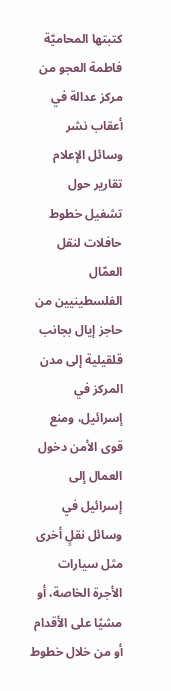كتبتها المحاميّة فاطمة العجو من مركز عدالة في أعقاب نشر وسائل الإعلام تقارير حول تشغيل خطوط حافلات لنقل العمّال الفلسطينيين من حاجز إيال بجانب قلقيلية إلى مدن المركز في إسرائيل، ومنع قوى الأمن دخول العمال إلى إسرائيل في وسائل نقلٍ أخرى مثل سيارات الأجرة الخاصة، أو مشيًا على الأقدام أو من خلال خطوط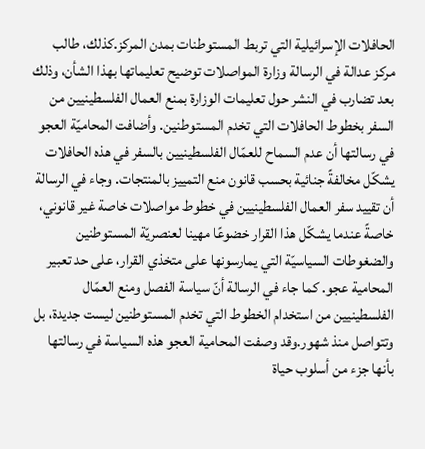الحافلات الإسرائيلية التي تربط المستوطنات بمدن المركز.كذلك، طالب مركز عدالة في الرسالة وزارة المواصلات توضيح تعليماتها بهذا الشأن، وذلك بعد تضارب في النشر حول تعليمات الوزارة بمنع العمال الفلسطينيين من السفر بخطوط الحافلات التي تخدم المستوطنين. وأضافت المحاميّة العجو في رسالتها أن عدم السماح للعمّال الفلسطينيين بالسفر في هذه الحافلات يشكّل مخالفةً جنائية بحسب قانون منع التمييز بالمنتجات. وجاء في الرسالة أن تقييد سفر العمال الفلسطينيين في خطوط مواصلات خاصة غير قانوني، خاصةً عندما يشكّل هذا القرار خضوعًا مهينا لعنصريّة المستوطنين والضغوطات السياسيّة التي يمارسونها على متخذي القرار، على حد تعبير المحامية عجو. كما جاء في الرسالة أنّ سياسة الفصل ومنع العمّال الفلسطينيين من استخدام الخطوط التي تخدم المستوطنين ليست جديدة، بل وتتواصل منذ شهور.وقد وصفت المحامية العجو هذه السياسة في رسالتها بأنها جزء من أسلوب حياة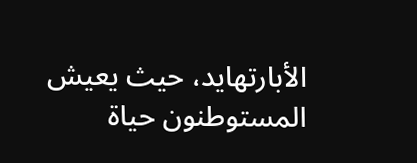الأبارتهايد، حيث يعيش المستوطنون حياة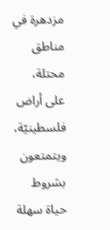مزدهرة في مناطق محتلة، على أراض فلسطينيّة، ويتمتعون بشروط حياة سهلة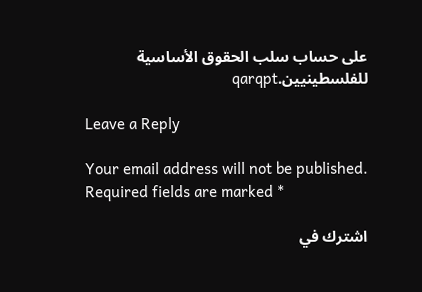على حساب سلب الحقوق الأساسية للفلسطينيين.qarqpt

Leave a Reply

Your email address will not be published. Required fields are marked *

اشترك في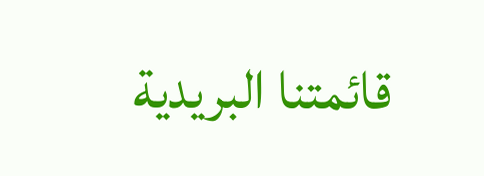قائمتنا البريدية